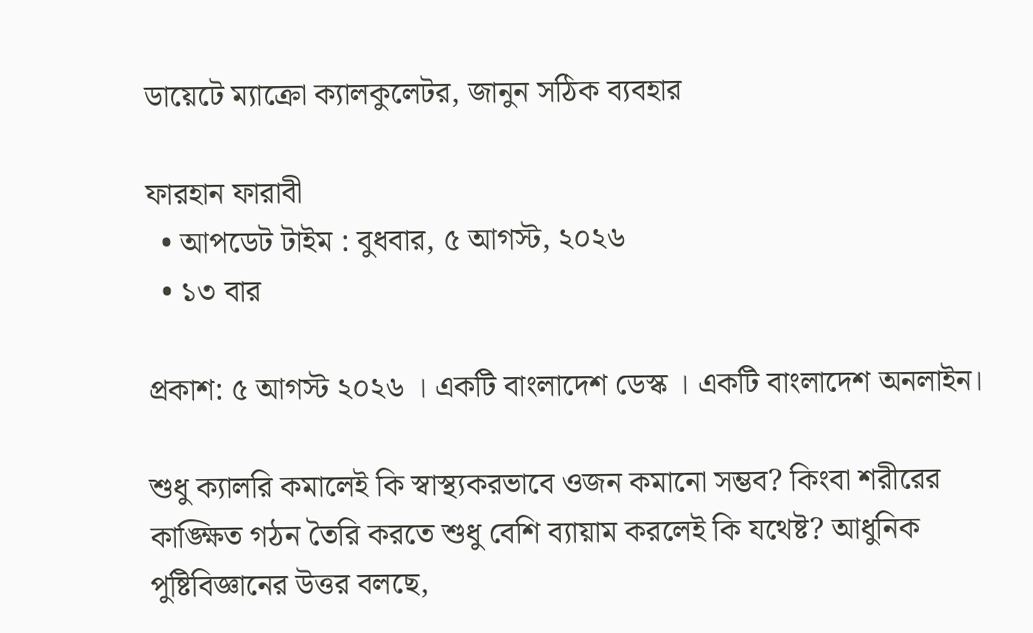ডায়েটে ম্যাক্রো ক্যালকুলেটর, জানুন সঠিক ব্যবহার

ফারহান ফারাবী
  • আপডেট টাইম : বুধবার, ৫ আগস্ট, ২০২৬
  • ১৩ বার

প্রকাশ: ৫ আগস্ট ২০২৬ । একটি বাংলাদেশ ডেস্ক । একটি বাংলাদেশ অনলাইন।

শুধু ক্যালরি কমালেই কি স্বাস্থ্যকরভাবে ওজন কমানো সম্ভব? কিংবা শরীরের কাঙ্ক্ষিত গঠন তৈরি করতে শুধু বেশি ব্যায়াম করলেই কি যথেষ্ট? আধুনিক পুষ্টিবিজ্ঞানের উত্তর বলছে,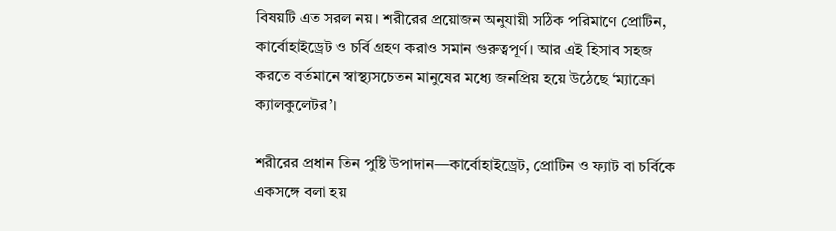বিষয়টি এত সরল নয়। শরীরের প্রয়োজন অনুযায়ী সঠিক পরিমাণে প্রোটিন, কার্বোহাইড্রেট ও চর্বি গ্রহণ করাও সমান গুরুত্বপূর্ণ। আর এই হিসাব সহজ করতে বর্তমানে স্বাস্থ্যসচেতন মানুষের মধ্যে জনপ্রিয় হয়ে উঠেছে ‘ম্যাক্রো ক্যালকুলেটর’।

শরীরের প্রধান তিন পুষ্টি উপাদান—কার্বোহাইড্রেট, প্রোটিন ও ফ্যাট বা চর্বিকে একসঙ্গে বলা হয়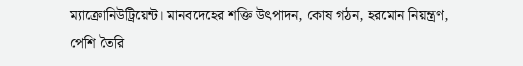ম্যাক্রোনিউট্রিয়েন্ট। মানবদেহের শক্তি উৎপাদন, কোষ গঠন, হরমোন নিয়ন্ত্রণ, পেশি তৈরি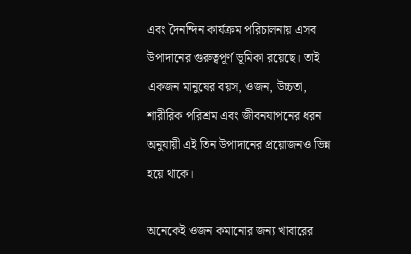এবং দৈনন্দিন কার্যক্রম পরিচালনায় এসব উপাদানের গুরুত্বপূর্ণ ভূমিকা রয়েছে। তাই একজন মানুষের বয়স, ওজন, উচ্চতা, শারীরিক পরিশ্রম এবং জীবনযাপনের ধরন অনুযায়ী এই তিন উপাদানের প্রয়োজনও ভিন্ন হয়ে থাকে।

অনেকেই ওজন কমানোর জন্য খাবারের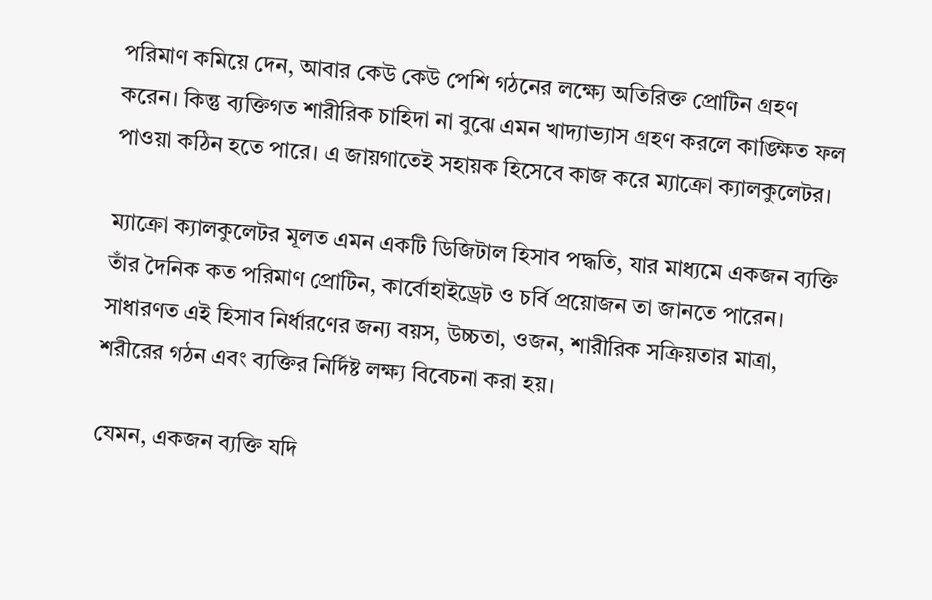পরিমাণ কমিয়ে দেন, আবার কেউ কেউ পেশি গঠনের লক্ষ্যে অতিরিক্ত প্রোটিন গ্রহণ করেন। কিন্তু ব্যক্তিগত শারীরিক চাহিদা না বুঝে এমন খাদ্যাভ্যাস গ্রহণ করলে কাঙ্ক্ষিত ফল পাওয়া কঠিন হতে পারে। এ জায়গাতেই সহায়ক হিসেবে কাজ করে ম্যাক্রো ক্যালকুলেটর।

ম্যাক্রো ক্যালকুলেটর মূলত এমন একটি ডিজিটাল হিসাব পদ্ধতি, যার মাধ্যমে একজন ব্যক্তি তাঁর দৈনিক কত পরিমাণ প্রোটিন, কার্বোহাইড্রেট ও চর্বি প্রয়োজন তা জানতে পারেন। সাধারণত এই হিসাব নির্ধারণের জন্য বয়স, উচ্চতা, ওজন, শারীরিক সক্রিয়তার মাত্রা, শরীরের গঠন এবং ব্যক্তির নির্দিষ্ট লক্ষ্য বিবেচনা করা হয়।

যেমন, একজন ব্যক্তি যদি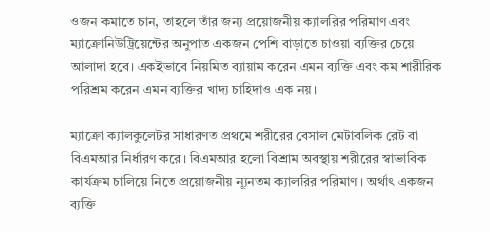ওজন কমাতে চান, তাহলে তাঁর জন্য প্রয়োজনীয় ক্যালরির পরিমাণ এবং ম্যাক্রোনিউট্রিয়েন্টের অনুপাত একজন পেশি বাড়াতে চাওয়া ব্যক্তির চেয়ে আলাদা হবে। একইভাবে নিয়মিত ব্যায়াম করেন এমন ব্যক্তি এবং কম শারীরিক পরিশ্রম করেন এমন ব্যক্তির খাদ্য চাহিদাও এক নয়।

ম্যাক্রো ক্যালকুলেটর সাধারণত প্রথমে শরীরের বেসাল মেটাবলিক রেট বা বিএমআর নির্ধারণ করে। বিএমআর হলো বিশ্রাম অবস্থায় শরীরের স্বাভাবিক কার্যক্রম চালিয়ে নিতে প্রয়োজনীয় ন্যূনতম ক্যালরির পরিমাণ। অর্থাৎ একজন ব্যক্তি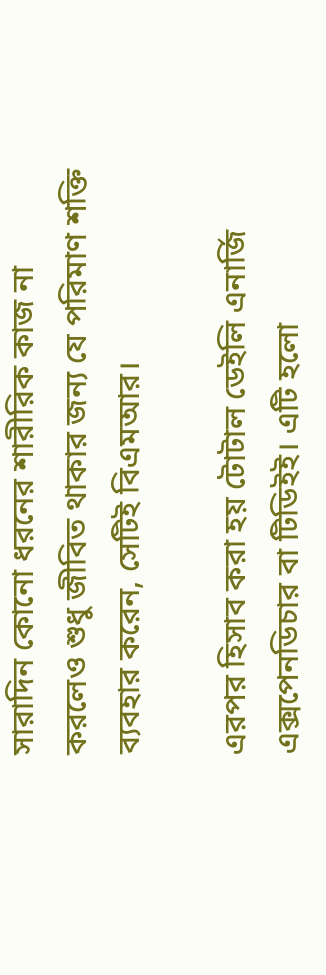সারাদিন কোনো ধরনের শারীরিক কাজ না করলেও শুধু জীবিত থাকার জন্য যে পরিমাণ শক্তি ব্যবহার করেন, সেটিই বিএমআর।

এরপর হিসাব করা হয় টোটাল ডেইলি এনার্জি এক্সপেনডিচার বা টিডিইই। এটি হলো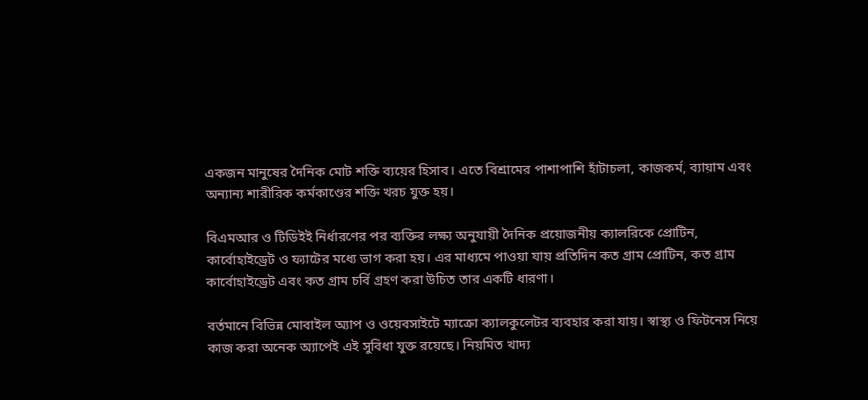একজন মানুষের দৈনিক মোট শক্তি ব্যয়ের হিসাব। এতে বিশ্রামের পাশাপাশি হাঁটাচলা, কাজকর্ম, ব্যায়াম এবং অন্যান্য শারীরিক কর্মকাণ্ডের শক্তি খরচ যুক্ত হয়।

বিএমআর ও টিডিইই নির্ধারণের পর ব্যক্তির লক্ষ্য অনুযায়ী দৈনিক প্রয়োজনীয় ক্যালরিকে প্রোটিন, কার্বোহাইড্রেট ও ফ্যাটের মধ্যে ভাগ করা হয়। এর মাধ্যমে পাওয়া যায় প্রতিদিন কত গ্রাম প্রোটিন, কত গ্রাম কার্বোহাইড্রেট এবং কত গ্রাম চর্বি গ্রহণ করা উচিত তার একটি ধারণা।

বর্তমানে বিভিন্ন মোবাইল অ্যাপ ও ওয়েবসাইটে ম্যাক্রো ক্যালকুলেটর ব্যবহার করা যায়। স্বাস্থ্য ও ফিটনেস নিয়ে কাজ করা অনেক অ্যাপেই এই সুবিধা যুক্ত রয়েছে। নিয়মিত খাদ্য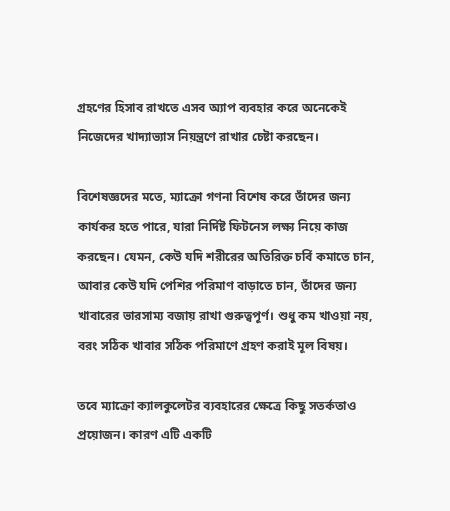গ্রহণের হিসাব রাখতে এসব অ্যাপ ব্যবহার করে অনেকেই নিজেদের খাদ্যাভ্যাস নিয়ন্ত্রণে রাখার চেষ্টা করছেন।

বিশেষজ্ঞদের মতে, ম্যাক্রো গণনা বিশেষ করে তাঁদের জন্য কার্যকর হতে পারে, যারা নির্দিষ্ট ফিটনেস লক্ষ্য নিয়ে কাজ করছেন। যেমন, কেউ যদি শরীরের অতিরিক্ত চর্বি কমাতে চান, আবার কেউ যদি পেশির পরিমাণ বাড়াতে চান, তাঁদের জন্য খাবারের ভারসাম্য বজায় রাখা গুরুত্বপূর্ণ। শুধু কম খাওয়া নয়, বরং সঠিক খাবার সঠিক পরিমাণে গ্রহণ করাই মূল বিষয়।

তবে ম্যাক্রো ক্যালকুলেটর ব্যবহারের ক্ষেত্রে কিছু সতর্কতাও প্রয়োজন। কারণ এটি একটি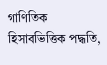গাণিতিক হিসাবভিত্তিক পদ্ধতি,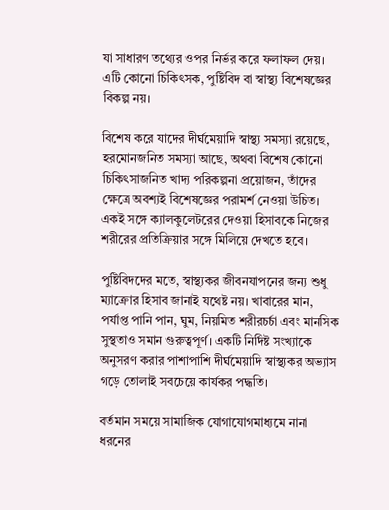যা সাধারণ তথ্যের ওপর নির্ভর করে ফলাফল দেয়। এটি কোনো চিকিৎসক, পুষ্টিবিদ বা স্বাস্থ্য বিশেষজ্ঞের বিকল্প নয়।

বিশেষ করে যাদের দীর্ঘমেয়াদি স্বাস্থ্য সমস্যা রয়েছে, হরমোনজনিত সমস্যা আছে, অথবা বিশেষ কোনো চিকিৎসাজনিত খাদ্য পরিকল্পনা প্রয়োজন, তাঁদের ক্ষেত্রে অবশ্যই বিশেষজ্ঞের পরামর্শ নেওয়া উচিত। একই সঙ্গে ক্যালকুলেটরের দেওয়া হিসাবকে নিজের শরীরের প্রতিক্রিয়ার সঙ্গে মিলিয়ে দেখতে হবে।

পুষ্টিবিদদের মতে, স্বাস্থ্যকর জীবনযাপনের জন্য শুধু ম্যাক্রোর হিসাব জানাই যথেষ্ট নয়। খাবারের মান, পর্যাপ্ত পানি পান, ঘুম, নিয়মিত শরীরচর্চা এবং মানসিক সুস্থতাও সমান গুরুত্বপূর্ণ। একটি নির্দিষ্ট সংখ্যাকে অনুসরণ করার পাশাপাশি দীর্ঘমেয়াদি স্বাস্থ্যকর অভ্যাস গড়ে তোলাই সবচেয়ে কার্যকর পদ্ধতি।

বর্তমান সময়ে সামাজিক যোগাযোগমাধ্যমে নানা ধরনের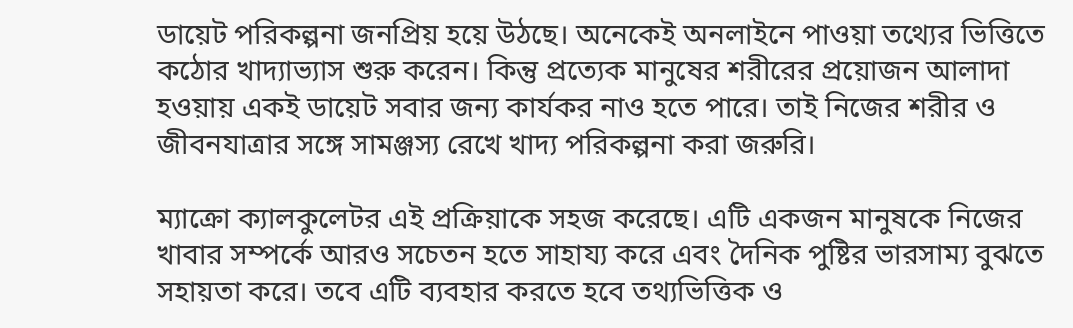ডায়েট পরিকল্পনা জনপ্রিয় হয়ে উঠছে। অনেকেই অনলাইনে পাওয়া তথ্যের ভিত্তিতে কঠোর খাদ্যাভ্যাস শুরু করেন। কিন্তু প্রত্যেক মানুষের শরীরের প্রয়োজন আলাদা হওয়ায় একই ডায়েট সবার জন্য কার্যকর নাও হতে পারে। তাই নিজের শরীর ও জীবনযাত্রার সঙ্গে সামঞ্জস্য রেখে খাদ্য পরিকল্পনা করা জরুরি।

ম্যাক্রো ক্যালকুলেটর এই প্রক্রিয়াকে সহজ করেছে। এটি একজন মানুষকে নিজের খাবার সম্পর্কে আরও সচেতন হতে সাহায্য করে এবং দৈনিক পুষ্টির ভারসাম্য বুঝতে সহায়তা করে। তবে এটি ব্যবহার করতে হবে তথ্যভিত্তিক ও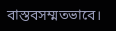বাস্তবসম্মতভাবে।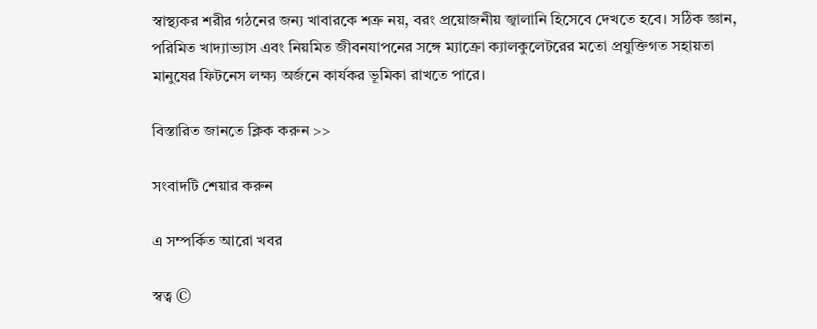স্বাস্থ্যকর শরীর গঠনের জন্য খাবারকে শত্রু নয়, বরং প্রয়োজনীয় জ্বালানি হিসেবে দেখতে হবে। সঠিক জ্ঞান, পরিমিত খাদ্যাভ্যাস এবং নিয়মিত জীবনযাপনের সঙ্গে ম্যাক্রো ক্যালকুলেটরের মতো প্রযুক্তিগত সহায়তা মানুষের ফিটনেস লক্ষ্য অর্জনে কার্যকর ভূমিকা রাখতে পারে।

বিস্তারিত জানতে ক্লিক করুন >>

সংবাদটি শেয়ার করুন

এ সম্পর্কিত আরো খবর

স্বত্ব ©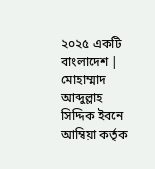২০২৫ একটি বাংলাদেশ | মোহাম্মাদ আব্দুল্লাহ সিদ্দিক ইবনে আম্বিয়া কর্তৃক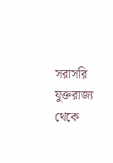সরাসরি যুক্তরাজ্য থেকে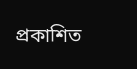প্রকাশিত